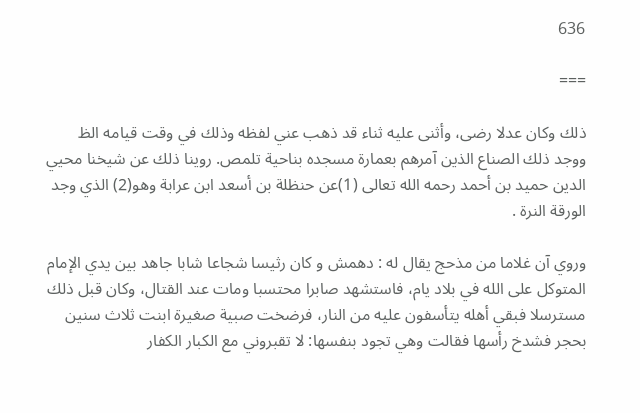636

===

ذلك وكان عدلا رضى، وأثنى عليه ثناء قد ذهب عني لفظه وذلك في وقت قيامه الظ ووجد ذلك الصناع الذين آمرهم بعمارة مسجده بناحية تلمص. روينا ذلك عن شيخنا محيي الدين حميد بن أحمد رحمه الله تعالى (1)عن حنظلة بن أسعد ابن عرابة وهو(2) الذي وجد الورقة النرة .

وروي آن غلاما من مذحج يقال له : دهمش و كان رثيسا شجاعا شابا جاهد بين يدي الإمام المتوكل على الله في بلاد يام، فاستشهد صابرا محتسبا ومات عند القتال، وكان قبل ذلك مسترسلا فبقي أهله يتأسفون عليه من النار، فرضخت صبية صغيرة ابنت ثلاث سنين بحجر فشدخ رأسها فقالت وهي تجود بنفسها: لا تقبروني مع الكبار الكفار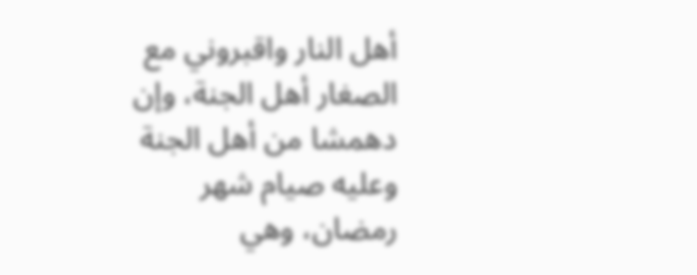أهل النار واقبروني مع الصغار أهل الجنة، وإن دهمشا من أهل الجنة وعليه صيام شهر رمضان، وهي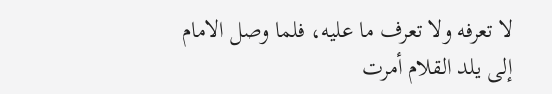لا تعرفه ولا تعرف ما عليه، فلما وصل الامام إلى يلد القلام أمرت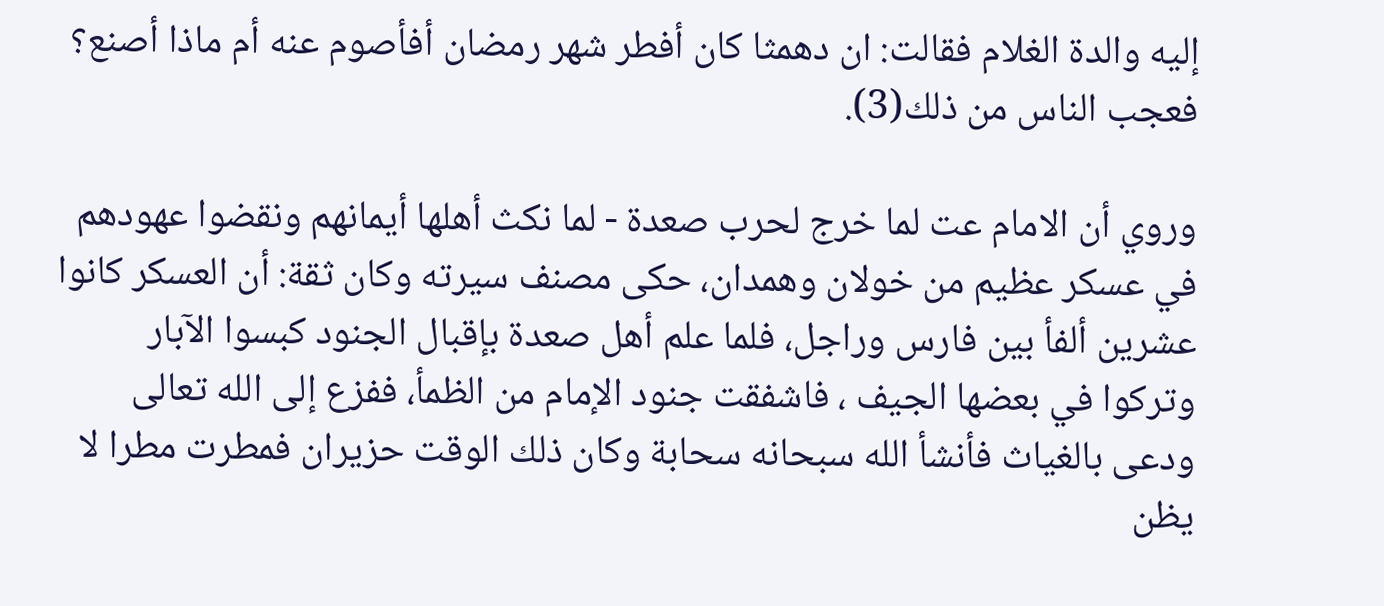إليه والدة الغلام فقالت: ان دهمثا كان أفطر شهر رمضان أفأصوم عنه أم ماذا أصنع؟ فعجب الناس من ذلك(3).

وروي أن الامام عت لما خرج لحرب صعدة - لما نكث أهلها أيمانهم ونقضوا عهودهم في عسكر عظيم من خولان وهمدان، حكى مصنف سيرته وكان ثقة: أن العسكر كانوا عشرين ألفأ بين فارس وراجل، فلما علم أهل صعدة بإقبال الجنود كبسوا الآبار وتركوا في بعضها الجيف ، فاشفقت جنود الإمام من الظمأ، ففزع إلى الله تعالى ودعى بالغياث فأنشأ الله سبحانه سحابة وكان ذلك الوقت حزيران فمطرت مطرا لا يظن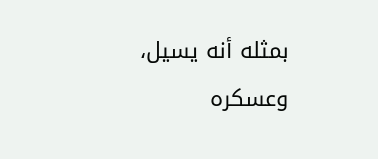بمثله أنه يسيل، وعسكره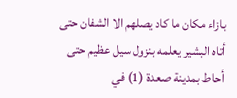بازاء مكان ما كاد يصلهم الا الشفان حتى أتاه البشير يعلمه بنزول سيل عظيم حتى أحاط بمدينة صعدة (1) في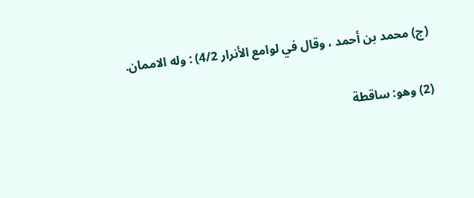(ج) محمد بن أحمد ، وقال في لوامع الأنرار 4/2) : وله الاممان.

(2) وهو: ساقطة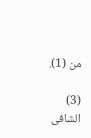من (1).

(3) الشافى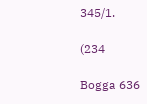345/1.

(234

Bogga 636